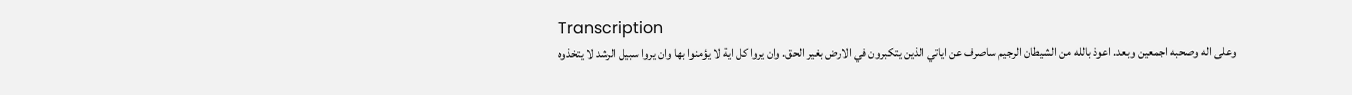Transcription
وعلى اله وصحبه اجمعين وبعد. اعوذ بالله من الشيطان الرجيم ساصرف عن اياتي الذين يتكبرون في الارض بغير الحق. وان يروا كل اية لا يؤمنوا بها وان يروا سبيل الرشد لا يتخذوه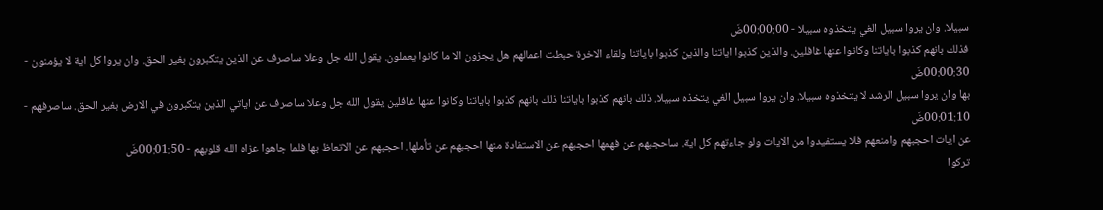سبيلا. وان يروا سبيل الغي يتخذوه سبيلا - 00:00:00ضَ
فذلك بانهم كذبوا باياتنا وكانوا عنها غافلين. والذين كذبوا اياتنا والذين كذبوا باياتنا ولقاء الاخرة حبطت اعمالهم هل يجزون الا ما كانوا يعملون. يقول الله جل وعلا ساصرف عن الذين يتكبرون بغير الحق. وان يروا كل اية لا يؤمنون - 00:00:30ضَ
بها وان يروا سبيل الرشد لا يتخذوه سبيلا. وان يروا سبيل الغي يتخذه سبيلا. ذلك بانهم كذبوا باياتنا ذلك بانهم كذبوا باياتنا وكانوا عنها غافلين يقول الله جل وعلا ساصرف عن اياتي الذين يتكبرون في الارض بغير الحق. ساصرفهم - 00:01:10ضَ
عن ايات احجبهم وامنعهم فلا يستفيدوا من الايات ولو جاءتهم كل اية. ساحجبهم عن فهمها احجبهم عن الاستفادة منها احجبهم عن تأملها. احجبهم عن الاتعاظ بها فلما جاهوا عزاه الله قلوبهم - 00:01:50ضَ
تركوا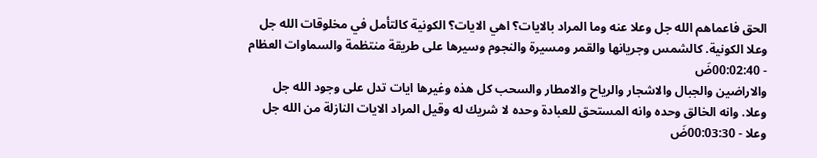الحق فاعماهم الله جل وعلا عنه وما المراد بالايات؟ اهي الايات؟ الكونية كالتأمل في مخلوقات الله جل وعلا الكونية. كالشمس وجريانها والقمر ومسيرة والنجوم وسيرها على طريقة منتظمة والسماوات العظام - 00:02:40ضَ
والاراضين والجبال والاشجار والرياح والامطار والسحب كل هذه وغيرها ايات تدل على وجود الله جل وعلا. وانه الخالق وحده وانه المستحق للعبادة وحده لا شريك له وقيل المراد الايات النازلة من الله جل وعلا - 00:03:30ضَ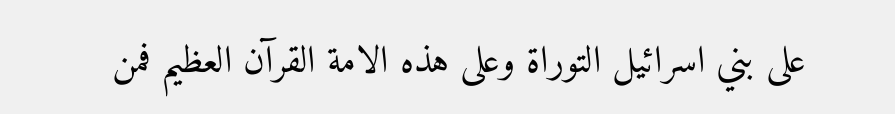على بني اسرائيل التوراة وعلى هذه الامة القرآن العظيم فمن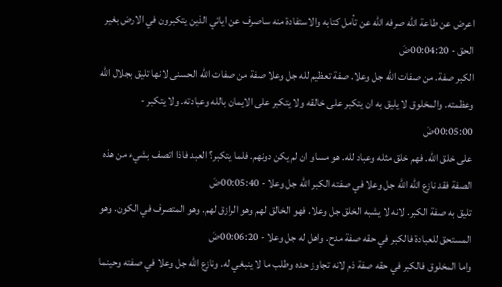اعرض عن طاعة الله صرفه الله عن تأمل كتابه والاستفادة منه ساصرف عن اياتي الذين يتكبرون في الارض بغير الحق - 00:04:20ضَ
الكبر صفة. من صفات الله جل وعلا. صفة تعظيم لله جل وعلا صفة من صفات الله الحسنى لانها تليق بجلال الله وعظمته. والمخلوق لا يليق به ان يتكبر على خالقه ولا يتكبر على الايمان بالله وعبادته. ولا يتكبر - 00:05:00ضَ
على خلق الله. فهم خلق مثله وعباد لله. هو مساو ان لم يكن دونهم. فلما يتكبر؟ العبد فاذا اتصف بشيء من هذه الصفة فقد نازع الله الله جل وعلا في صفته الكبر الله جل وعلا - 00:05:40ضَ
تليق به صفة الكبر. لانه لا يشبه الخلق جل وعلا. فهو الخالق لهم وهو الرازق لهم. وهو المتصرف في الكون. وهو المستحق للعبادة فالكبر في حقه صفة مدح. واهل له جل وعلا - 00:06:20ضَ
واما المخلوق فالكبر في حقه صفة ذم لانه تجاوز حده وطلب ما لا ينبغي له. ونازع الله جل وعلا في صفته وحينما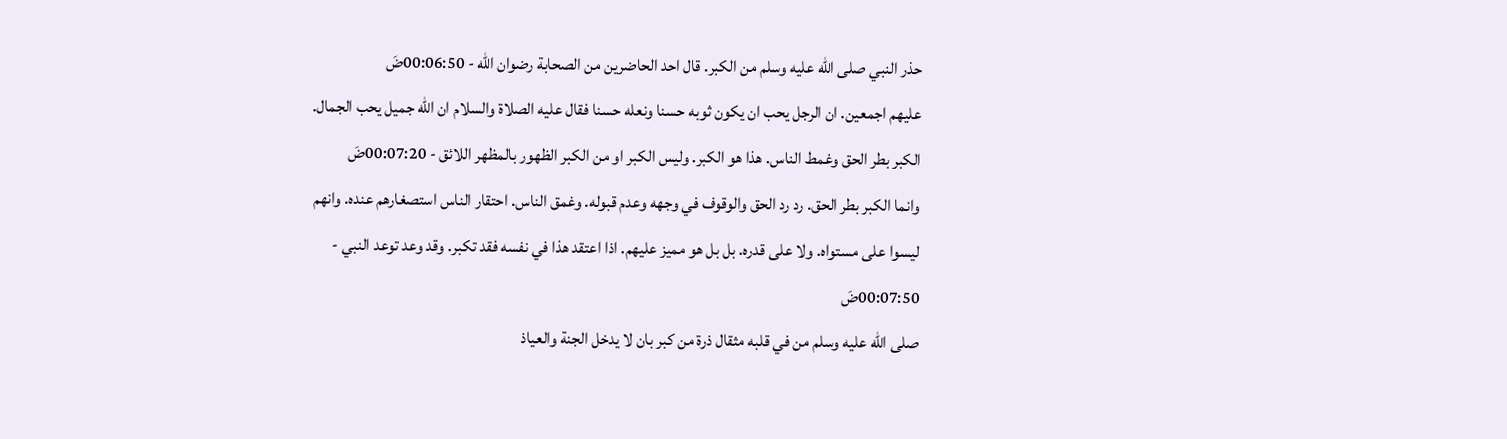حذر النبي صلى الله عليه وسلم من الكبر. قال احد الحاضرين من الصحابة رضوان الله - 00:06:50ضَ
عليهم اجمعين. ان الرجل يحب ان يكون ثوبه حسنا ونعله حسنا فقال عليه الصلاة والسلام ان الله جميل يحب الجمال. الكبر بطر الحق وغمط الناس. هذا هو الكبر. وليس الكبر او من الكبر الظهور بالمظهر اللائق - 00:07:20ضَ
وانما الكبر بطر الحق. رد رد الحق والوقوف في وجهه وعدم قبوله. وغمق الناس. احتقار الناس استصغارهم عنده. وانهم ليسوا على مستواه. ولا على قدره. بل بل هو مميز عليهم. اذا اعتقد هذا في نفسه فقد تكبر. وقد وعد توعد النبي - 00:07:50ضَ
صلى الله عليه وسلم من في قلبه مثقال ذرة من كبر بان لا يدخل الجنة والعياذ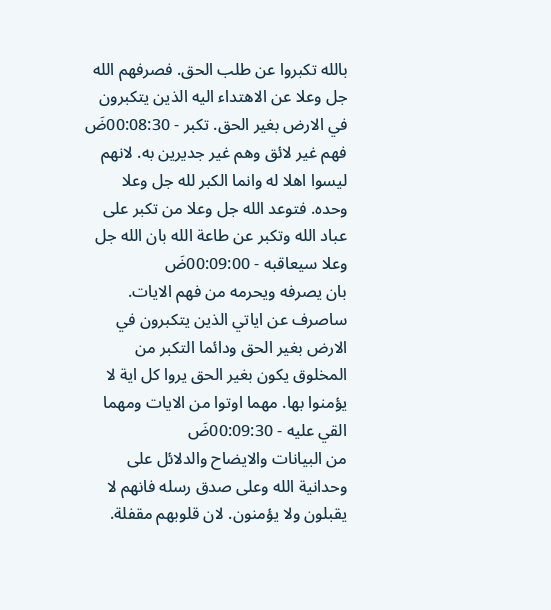بالله تكبروا عن طلب الحق. فصرفهم الله جل وعلا عن الاهتداء اليه الذين يتكبرون في الارض بغير الحق. تكبر - 00:08:30ضَ
فهم غير لائق وهم غير جديرين به. لانهم ليسوا اهلا له وانما الكبر لله جل وعلا وحده. فتوعد الله جل وعلا من تكبر على عباد الله وتكبر عن طاعة الله بان الله جل وعلا سيعاقبه - 00:09:00ضَ
بان يصرفه ويحرمه من فهم الايات. ساصرف عن اياتي الذين يتكبرون في الارض بغير الحق ودائما التكبر من المخلوق يكون بغير الحق يروا كل اية لا يؤمنوا بها. مهما اوتوا من الايات ومهما القي عليه - 00:09:30ضَ
من البيانات والايضاح والدلائل على وحدانية الله وعلى صدق رسله فانهم لا يقبلون ولا يؤمنون. لان قلوبهم مقفلة.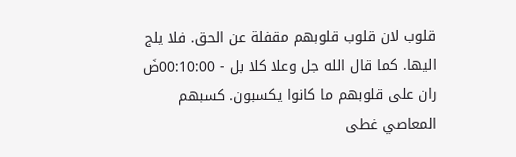قلوب لان قلوب قلوبهم مقفلة عن الحق. فلا يلج اليها. كما قال الله جل وعلا كلا بل - 00:10:00ضَ
ران على قلوبهم ما كانوا يكسبون. كسبهم المعاصي غطى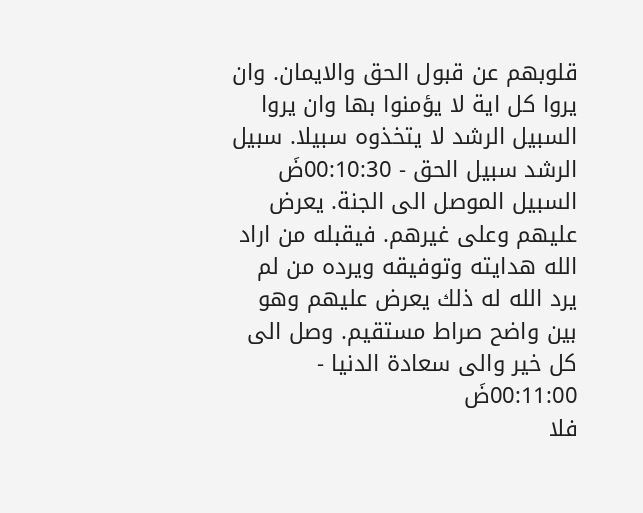قلوبهم عن قبول الحق والايمان. وان يروا كل اية لا يؤمنوا بها وان يروا السبيل الرشد لا يتخذوه سبيلا. سبيل الرشد سبيل الحق - 00:10:30ضَ
السبيل الموصل الى الجنة. يعرض عليهم وعلى غيرهم. فيقبله من اراد الله هدايته وتوفيقه ويرده من لم يرد الله له ذلك يعرض عليهم وهو بين واضح صراط مستقيم. وصل الى كل خير والى سعادة الدنيا - 00:11:00ضَ
فلا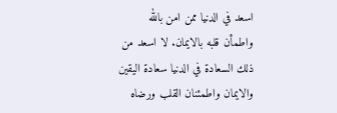اسعد في الدنيا ممن امن بالله واطمأن قلبه بالايمان. لا اسعد من ذلك السعادة في الدنيا سعادة اليقين والايمان واطمئنان القلب ورضاه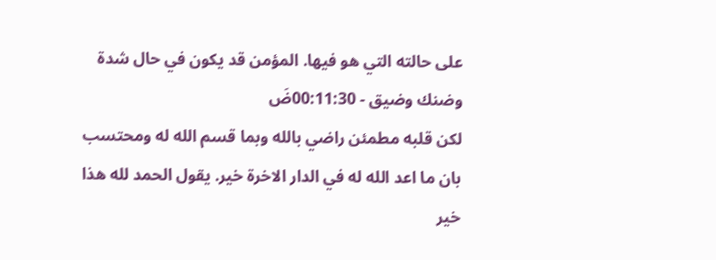على حالته التي هو فيها. المؤمن قد يكون في حال شدة وضنك وضيق - 00:11:30ضَ
لكن قلبه مطمئن راضي بالله وبما قسم الله له ومحتسب بان ما اعد الله له في الدار الاخرة خير. يقول الحمد لله هذا خير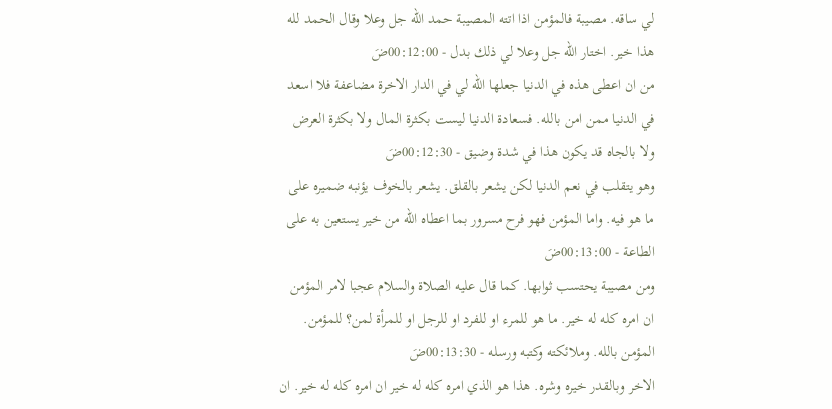لي ساقه. مصيبة فالمؤمن اذا اتته المصيبة حمد الله جل وعلا وقال الحمد لله هذا خير. اختار الله جل وعلا لي ذلك بدل - 00:12:00ضَ
من ان اعطى هذه في الدنيا جعلها الله لي في الدار الاخرة مضاعفة فلا اسعد في الدنيا ممن امن بالله. فسعادة الدنيا ليست بكثرة المال ولا بكثرة العرض ولا بالجاه قد يكون هذا في شدة وضيق - 00:12:30ضَ
وهو يتقلب في نعم الدنيا لكن يشعر بالقلق. يشعر بالخوف يؤنبه ضميره على ما هو فيه. واما المؤمن فهو فرح مسرور بما اعطاه الله من خير يستعين به على الطاعة - 00:13:00ضَ
ومن مصيبة يحتسب ثوابها. كما قال عليه الصلاة والسلام عجبا لامر المؤمن ان امره كله له خير. ما هو للمرء او للفرد او للرجل او للمرأة لمن؟ للمؤمن. المؤمن بالله. وملائكته وكتبه ورسله - 00:13:30ضَ
الاخر وبالقدر خيره وشره. هذا هو الذي امره كله له خير ان امره كله له خير. ان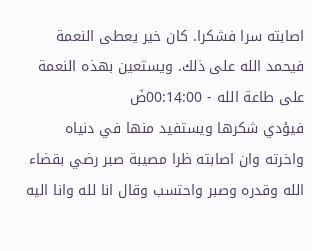اصابته سرا فشكرا. كان خير يعطى النعمة فيحمد الله على ذلك. ويستعين بهذه النعمة على طاعة الله - 00:14:00ضَ
فيؤدي شكرها ويستفيد منها في دنياه واخرته وان اصابته ظرا مصيبة صبر رضي بقضاء الله وقدره وصبر واحتسب وقال انا لله وانا اليه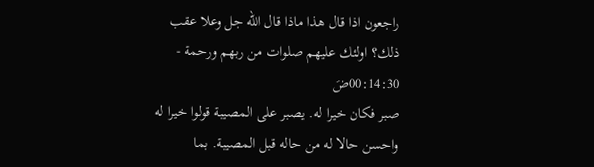راجعون اذا قال هذا ماذا قال الله جل وعلا عقب ذلك؟ اولئك عليهم صلوات من ربهم ورحمة - 00:14:30ضَ
صبر فكان خيرا له. يصبر على المصيبة قولوا خيرا له واحسن حالا له من حاله قبل المصيبة. بما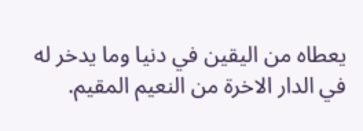يعطاه من اليقين في دنيا وما يدخر له في الدار الاخرة من النعيم المقيم.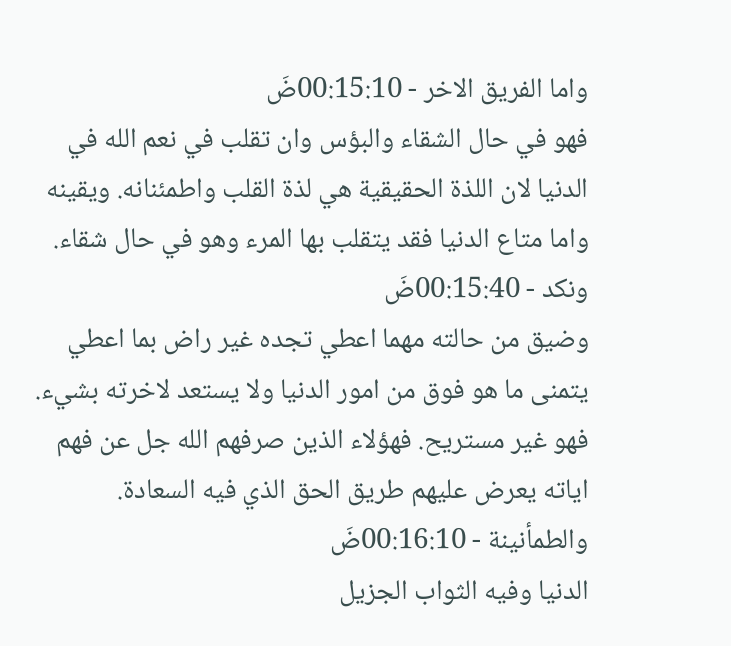واما الفريق الاخر - 00:15:10ضَ
فهو في حال الشقاء والبؤس وان تقلب في نعم الله في الدنيا لان اللذة الحقيقية هي لذة القلب واطمئنانه. ويقينه واما متاع الدنيا فقد يتقلب بها المرء وهو في حال شقاء. ونكد - 00:15:40ضَ
وضيق من حالته مهما اعطي تجده غير راض بما اعطي يتمنى ما هو فوق من امور الدنيا ولا يستعد لاخرته بشيء. فهو غير مستريح. فهؤلاء الذين صرفهم الله جل عن فهم اياته يعرض عليهم طريق الحق الذي فيه السعادة. والطمأنينة - 00:16:10ضَ
الدنيا وفيه الثواب الجزيل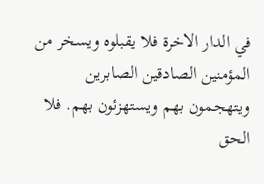في الدار الاخرة فلا يقبلوه ويسخر من المؤمنين الصادقين الصابرين ويتهجمون بهم ويستهزئون بهم. فلا الحق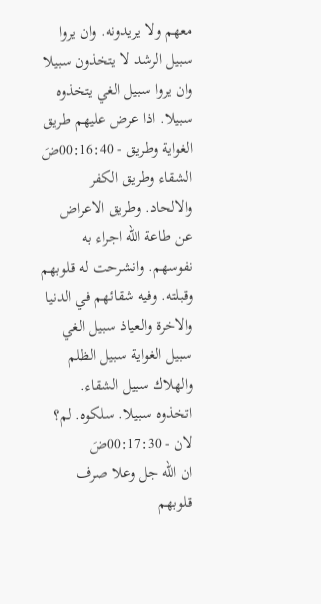معهم ولا يريدونه. وان يروا سبيل الرشد لا يتخذون سبيلا وان يروا سبيل الغي يتخذوه سبيلا. اذا عرض عليهم طريق الغواية وطريق - 00:16:40ضَ
الشقاء وطريق الكفر والالحاد. وطريق الاعراض عن طاعة الله اجراء به نفوسهم. وانشرحت له قلوبهم وقبلته. وفيه شقائهم في الدنيا والاخرة والعياذ سبيل الغي سبيل الغواية سبيل الظلم والهلاك سبيل الشقاء. اتخذوه سبيلا. سلكوه. لم؟ لان - 00:17:30ضَ
ان الله جل وعلا صرف قلوبهم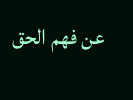عن فهم الحق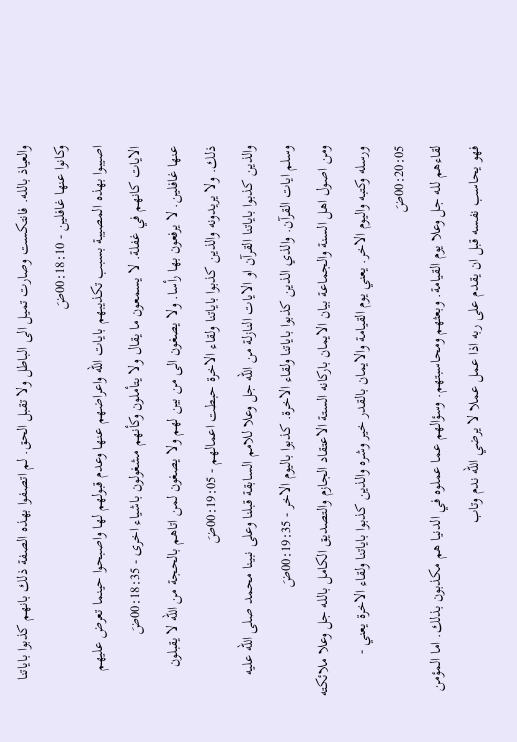والعياذ بالله. فانتكست وصارت تميل الى الباطل ولا تقبل الحق. لم اتصفوا بهذه الصفة ذلك بانهم كذبوا باياتنا وكانوا عنها غافلين - 00:18:10ضَ
اصيبوا بهذه المصيبة بسبب تكذيبهم بايات الله واعراضهم عنها وعدم قبولهم لها واصبحوا حينما تعرض عليهم الايات كانهم في غفلة. لا يسمعون ما يقال ولا يتأملون وكأنهم مشغولون باشياء اخرى - 00:18:35ضَ
عنها غافلين. لا يرفعون بها رأسا. ولا يصغون الى من بين لهم ولا يصغون لمن اتاهم بالحجة من الله لا يقبلون ذلك. ولا يريدونه والذين كذبوا باياتنا ولقاء الاخرة حبطت اعمالهم - 00:19:05ضَ
والذين كذبوا باياتنا القرآن او الايات النازلة من الله جل وعلا للامم السابقة قبلنا وعلى نبينا محمد صلى الله عليه وسلم ايات القرآن. والذي الذين كذبوا باياتنا ولقاء الاخرة. كذبوا باليوم الاخر - 00:19:35ضَ
ومن اصول اهل السنة والجماعة بيان الايمان باركانه الستة الاعتقاد الجازم والتصديق الكامل بالله جل وعلا ملائكته ورسله وكتبه واليوم الاخر. يعني يوم القيامة والايمان بالقدر خير وشره والذين كذبوا باياتنا ولقاء الاخرة يعني - 00:20:05ضَ
لقاءهم لله جل وعلا يوم القيامة. وبعثهم ومحاسبتهم. وسؤالهم عما عملوه في الدنيا هم مكذبون بذلك. اما المؤمن فهو يحاسب نفسه قبل ان يقدم على ربه اذا عمل عملا لا يرضي الله ندم وتاب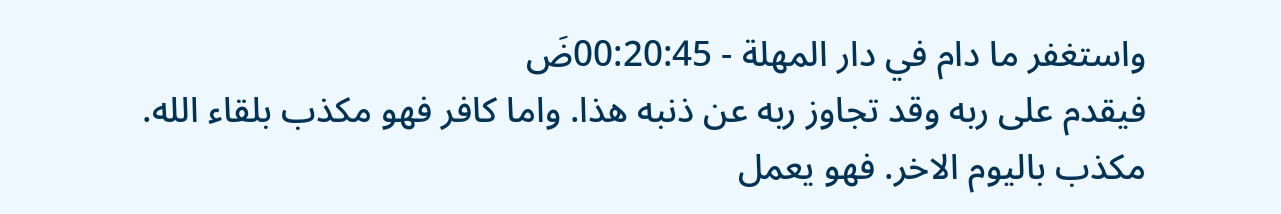واستغفر ما دام في دار المهلة - 00:20:45ضَ
فيقدم على ربه وقد تجاوز ربه عن ذنبه هذا. واما كافر فهو مكذب بلقاء الله. مكذب باليوم الاخر. فهو يعمل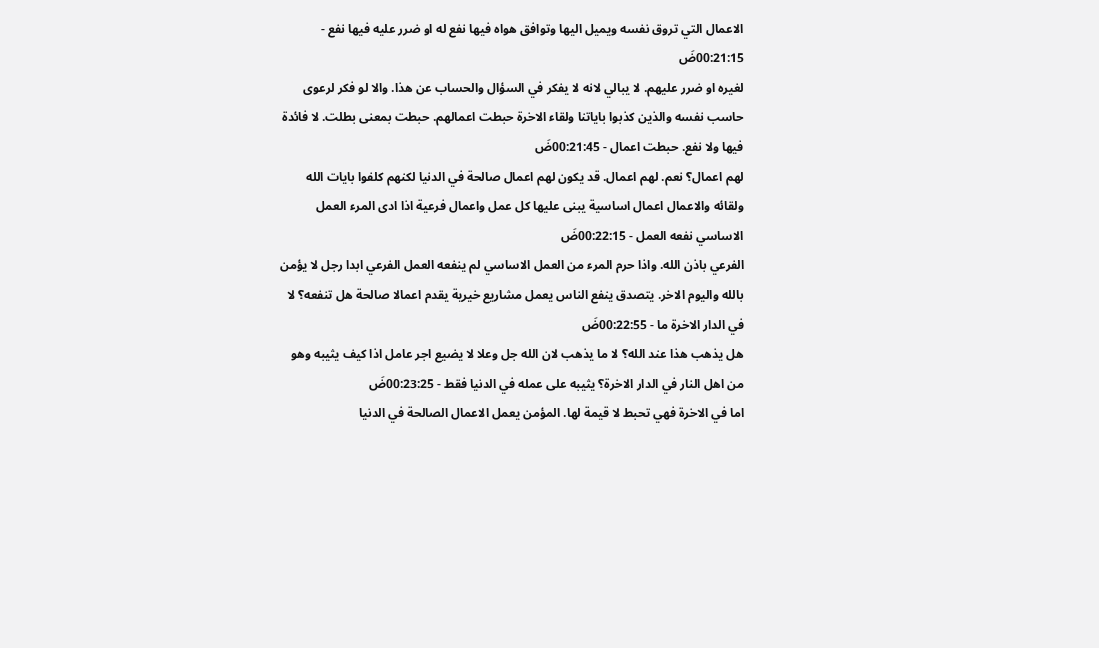الاعمال التي تروق نفسه ويميل اليها وتوافق هواه فيها نفع له او ضرر عليه فيها نفع - 00:21:15ضَ
لغيره او ضرر عليهم. لا يبالي لانه لا يفكر في السؤال والحساب عن هذا. والا لو فكر لرعوى حاسب نفسه والذين كذبوا باياتنا ولقاء الاخرة حبطت اعمالهم. حبطت بمعنى بطلت. لا فائدة فيها ولا نفع. حبطت اعمال - 00:21:45ضَ
لهم اعمال؟ نعم. لهم اعمال. قد يكون لهم اعمال صالحة في الدنيا لكنهم كلفوا بايات الله ولقائه والاعمال اعمال اساسية يبنى عليها كل عمل واعمال فرعية اذا ادى المرء العمل الاساسي نفعه العمل - 00:22:15ضَ
الفرعي باذن الله. واذا حرم المرء من العمل الاساسي لم ينفعه العمل الفرعي ابدا رجل لا يؤمن بالله واليوم الاخر. يتصدق ينفع الناس يعمل مشاريع خيرية يقدم اعمالا صالحة هل تنفعه؟ لا في الدار الاخرة ما - 00:22:55ضَ
هل يذهب هذا عند الله؟ لا ما يذهب لان الله جل وعلا لا يضيع اجر عامل اذا كيف يثيبه وهو من اهل النار في الدار الاخرة؟ يثيبه على عمله في الدنيا فقط - 00:23:25ضَ
اما في الاخرة فهي تحبط لا قيمة لها. المؤمن يعمل الاعمال الصالحة في الدنيا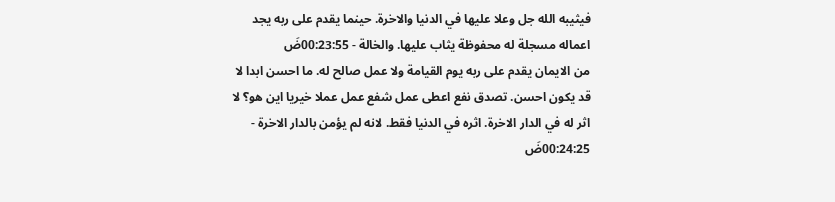فيثيبه الله جل وعلا عليها في الدنيا والاخرة. حينما يقدم على ربه يجد اعماله مسجلة له محفوظة يثاب عليها. والخالة - 00:23:55ضَ
من الايمان يقدم على ربه يوم القيامة ولا عمل صالح له. ما احسن ابدا لا قد يكون احسن. تصدق نفع اعطى عمل شفع عمل عملا خيريا اين هو؟ لا اثر له في الدار الاخرة. اثره في الدنيا فقط. لانه لم يؤمن بالدار الاخرة - 00:24:25ضَ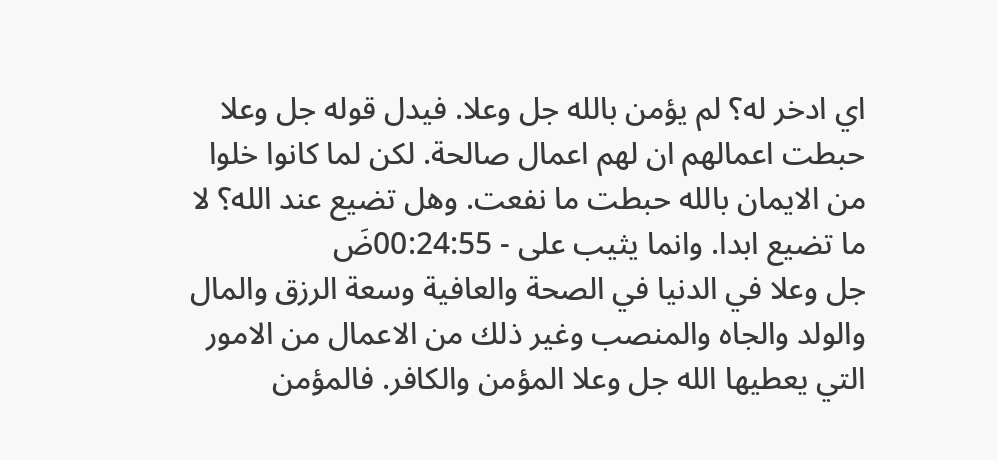اي ادخر له؟ لم يؤمن بالله جل وعلا. فيدل قوله جل وعلا حبطت اعمالهم ان لهم اعمال صالحة. لكن لما كانوا خلوا من الايمان بالله حبطت ما نفعت. وهل تضيع عند الله؟ لا ما تضيع ابدا. وانما يثيب على - 00:24:55ضَ
جل وعلا في الدنيا في الصحة والعافية وسعة الرزق والمال والولد والجاه والمنصب وغير ذلك من الاعمال من الامور التي يعطيها الله جل وعلا المؤمن والكافر. فالمؤمن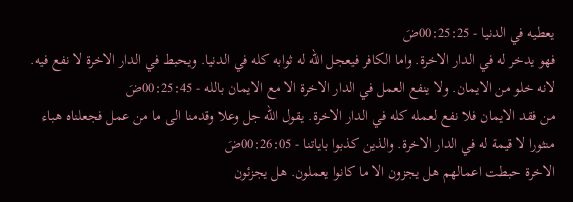يعطيه في الدنيا - 00:25:25ضَ
فهو يدخر له في الدار الاخرة. واما الكافر فيعجل الله له ثوابه كله في الدنيا. ويحبط في الدار الاخرة لا نفع فيه. لانه خلو من الايمان. ولا ينفع العمل في الدار الاخرة الا مع الايمان بالله - 00:25:45ضَ
من فقد الايمان فلا نفع لعمله كله في الدار الاخرة. يقول الله جل وعلا وقدمنا الى ما من عمل فجعلناه هباء منثورا لا قيمة له في الدار الاخرة. والذين كذبوا باياتنا - 00:26:05ضَ
الاخرة حبطت اعمالهم هل يجزون الا ما كانوا يعملون. هل يجزئون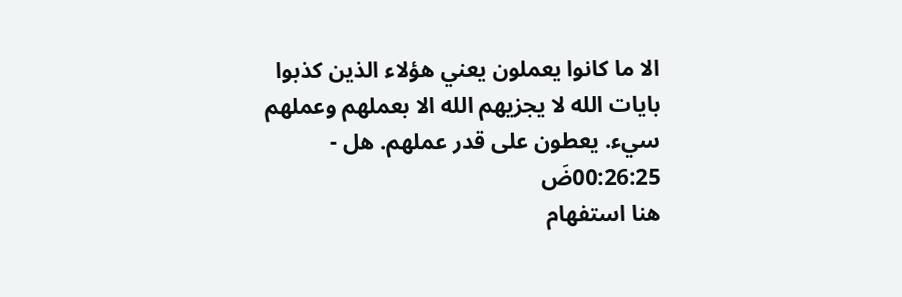الا ما كانوا يعملون يعني هؤلاء الذين كذبوا بايات الله لا يجزيهم الله الا بعملهم وعملهم سيء. يعطون على قدر عملهم. هل - 00:26:25ضَ
هنا استفهام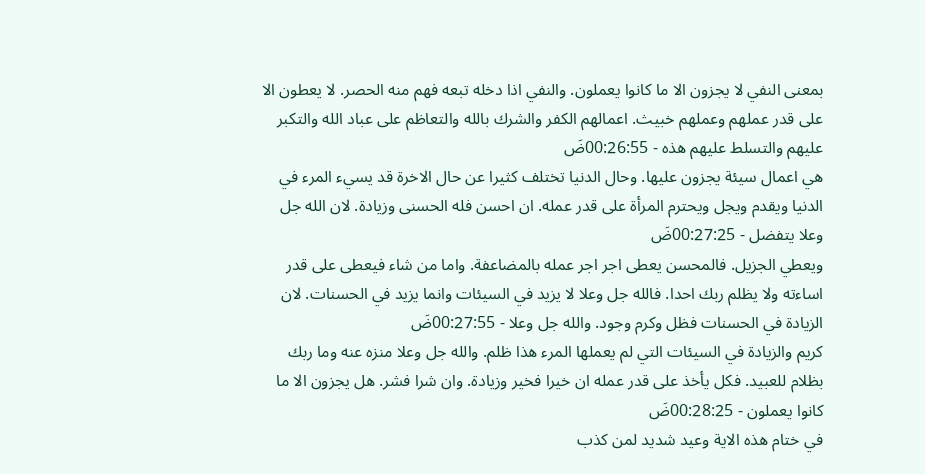بمعنى النفي لا يجزون الا ما كانوا يعملون. والنفي اذا دخله تبعه فهم منه الحصر. لا يعطون الا على قدر عملهم وعملهم خبيث. اعمالهم الكفر والشرك بالله والتعاظم على عباد الله والتكبر عليهم والتسلط عليهم هذه - 00:26:55ضَ
هي اعمال سيئة يجزون عليها. وحال الدنيا تختلف كثيرا عن حال الاخرة قد يسيء المرء في الدنيا ويقدم ويجل ويحترم المرأة على قدر عمله. ان احسن فله الحسنى وزيادة. لان الله جل وعلا يتفضل - 00:27:25ضَ
ويعطي الجزيل. فالمحسن يعطى اجر اجر عمله بالمضاعفة. واما من شاء فيعطى على قدر اساءته ولا يظلم ربك احدا. فالله جل وعلا لا يزيد في السيئات وانما يزيد في الحسنات. لان الزيادة في الحسنات فظل وكرم وجود. والله جل وعلا - 00:27:55ضَ
كريم والزيادة في السيئات التي لم يعملها المرء هذا ظلم. والله جل وعلا منزه عنه وما ربك بظلام للعبيد. فكل يأخذ على قدر عمله ان خيرا فخير وزيادة. وان شرا فشر. هل يجزون الا ما كانوا يعملون - 00:28:25ضَ
في ختام هذه الاية وعيد شديد لمن كذب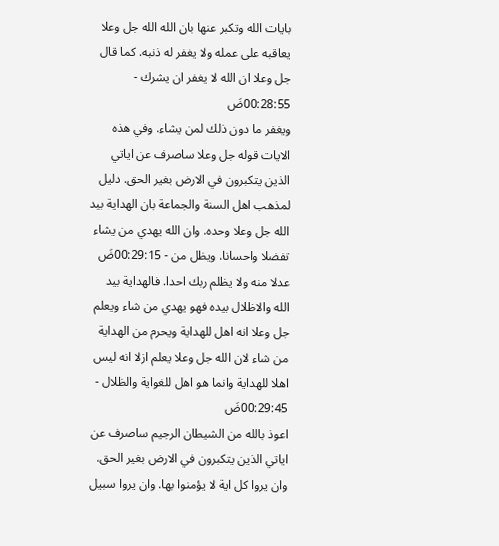بايات الله وتكبر عنها بان الله الله جل وعلا يعاقبه على عمله ولا يغفر له ذنبه. كما قال جل وعلا ان الله لا يغفر ان يشرك - 00:28:55ضَ
ويغفر ما دون ذلك لمن يشاء. وفي هذه الايات قوله جل وعلا ساصرف عن اياتي الذين يتكبرون في الارض بغير الحق. دليل لمذهب اهل السنة والجماعة بان الهداية بيد الله جل وعلا وحده. وان الله يهدي من يشاء تفضلا واحسانا. ويظل من - 00:29:15ضَ
عدلا منه ولا يظلم ربك احدا. فالهداية بيد الله والاظلال بيده فهو يهدي من شاء ويعلم جل وعلا انه اهل للهداية ويحرم من الهداية من شاء لان الله جل وعلا يعلم ازلا انه ليس اهلا للهداية وانما هو اهل للغواية والظلال - 00:29:45ضَ
اعوذ بالله من الشيطان الرجيم ساصرف عن اياتي الذين يتكبرون في الارض بغير الحق. وان يروا كل اية لا يؤمنوا بها. وان يروا سبيل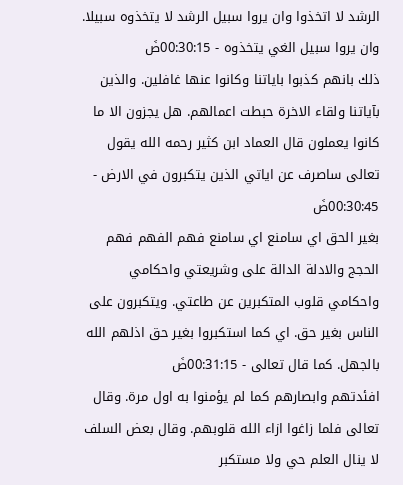الرشد لا اتخذوا وان يروا سبيل الرشد لا يتخذوه سبيلا. وان يروا سبيل الغي يتخذوه - 00:30:15ضَ
ذلك بانهم كذبوا باياتنا وكانوا عنها غافلين. والذين بآياتنا ولقاء الاخرة حبطت اعمالهم. هل يجزون الا ما كانوا يعملون قال العماد ابن كثير رحمه الله يقول تعالى ساصرف عن اياتي الذين يتكبرون في الارض - 00:30:45ضَ
بغير الحق اي سامنع اي سامنع فهم الفهم فهم الحجج والادلة الدالة على وشريعتي واحكامي واحكامي قلوب المتكبرين عن طاعتي. ويتكبرون على الناس بغير حق. اي كما استكبروا بغير حق اذلهم الله بالجهل. كما قال تعالى - 00:31:15ضَ
افئدتهم وابصارهم كما لم يؤمنوا به اول مرة. وقال تعالى فلما زاغوا ازاء الله قلوبهم. وقال بعض السلف لا ينال العلم حي ولا مستكبر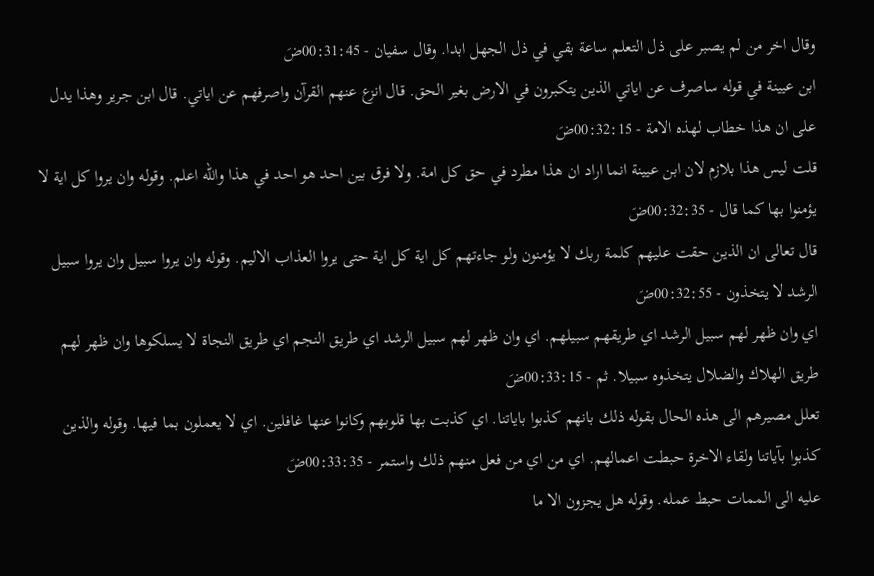وقال اخر من لم يصبر على ذل التعلم ساعة بقي في ذل الجهل ابدا. وقال سفيان - 00:31:45ضَ
ابن عيينة في قوله ساصرف عن اياتي الذين يتكبرون في الارض بغير الحق. قال انزع عنهم القرآن واصرفهم عن اياتي. قال ابن جرير وهذا يدل على ان هذا خطاب لهذه الامة - 00:32:15ضَ
قلت ليس هذا بلازم لان ابن عيينة انما اراد ان هذا مطرد في حق كل امة. ولا فرق بين احد هو احد في هذا والله اعلم. وقوله وان يروا كل اية لا يؤمنوا بها كما قال - 00:32:35ضَ
قال تعالى ان الذين حقت عليهم كلمة ربك لا يؤمنون ولو جاءتهم كل اية كل اية حتى يروا العذاب الاليم. وقوله وان يروا سبيل وان يروا سبيل الرشد لا يتخذون - 00:32:55ضَ
اي وان ظهر لهم سبيل الرشد اي طريقهم سبيلهم. اي وان ظهر لهم سبيل الرشد اي طريق النجم اي طريق النجاة لا يسلكوها وان ظهر لهم طريق الهلاك والضلال يتخذوه سبيلا. ثم - 00:33:15ضَ
تعلل مصيرهم الى هذه الحال بقوله ذلك بانهم كذبوا باياتنا. اي كذبت بها قلوبهم وكانوا عنها غافلين. اي لا يعملون بما فيها. وقوله والذين كذبوا بآياتنا ولقاء الاخرة حبطت اعمالهم. اي من اي من فعل منهم ذلك واستمر - 00:33:35ضَ
عليه الى الممات حبط عمله. وقوله هل يجزون الا ما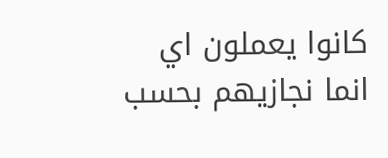كانوا يعملون اي انما نجازيهم بحسب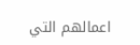اعمالهم التي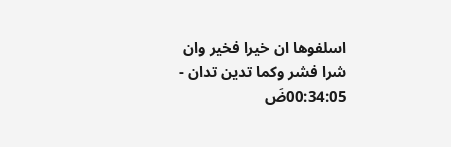اسلفوها ان خيرا فخير وان شرا فشر وكما تدين تدان - 00:34:05ضَ